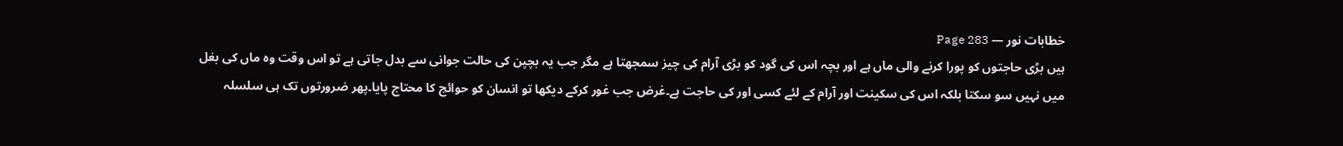خطابات نور — Page 283
ہیں بڑی حاجتوں کو پورا کرنے والی ماں ہے اور بچہ اس کی گود کو بڑی آرام کی چیز سمجھتا ہے مگر جب یہ بچپن کی حالت جوانی سے بدل جاتی ہے تو اس وقت وہ ماں کی بغل میں نہیں سو سکتا بلکہ اس کی سکینت اور آرام کے لئے کسی اور کی حاجت ہے۔غرض جب غور کرکے دیکھا تو انسان کو حوائج کا محتاج پایا۔پھر ضرورتوں تک ہی سلسلہ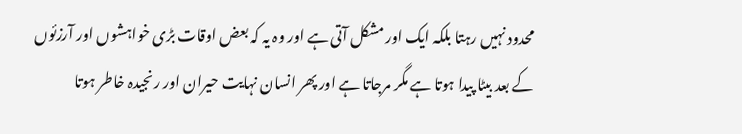محدود نہیں رہتا بلکہ ایک اور مشکل آتی ہے اور وہ یہ کہ بعض اوقات بڑی خواہشوں اور آرزئوں کے بعد بیٹا پیدا ہوتا ہے مگر مرجاتا ہے اور پھر انسان نہایت حیران اور رنجیدہ خاطر ہوتا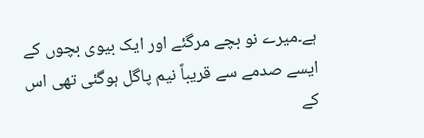ہے۔میرے نو بچے مرگئے اور ایک بیوی بچوں کے ایسے صدمے سے قریباً نیم پاگل ہوگئی تھی اس کے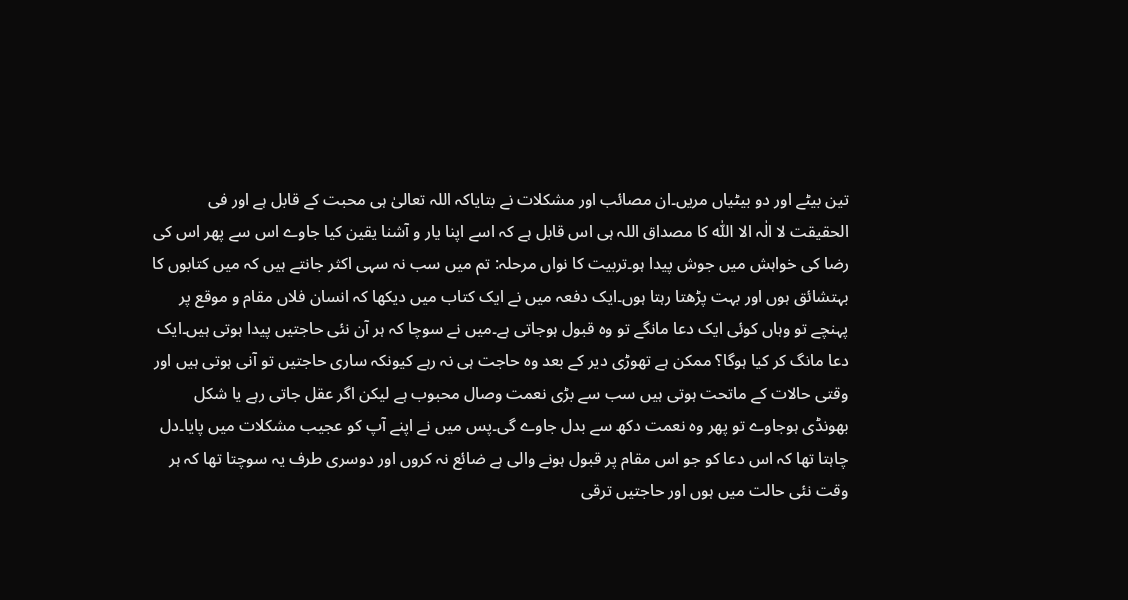تین بیٹے اور دو بیٹیاں مریں۔ان مصائب اور مشکلات نے بتایاکہ اللہ تعالیٰ ہی محبت کے قابل ہے اور فی الحقیقت لا الٰہ الا اللّٰہ کا مصداق اللہ ہی اس قابل ہے کہ اسے اپنا یار و آشنا یقین کیا جاوے اس سے پھر اس کی رضا کی خواہش میں جوش پیدا ہو۔تربیت کا نواں مرحلہ: تم میں سب نہ سہی اکثر جانتے ہیں کہ میں کتابوں کا بہتشائق ہوں اور بہت پڑھتا رہتا ہوں۔ایک دفعہ میں نے ایک کتاب میں دیکھا کہ انسان فلاں مقام و موقع پر پہنچے تو وہاں کوئی ایک دعا مانگے تو وہ قبول ہوجاتی ہے۔میں نے سوچا کہ ہر آن نئی حاجتیں پیدا ہوتی ہیں۔ایک دعا مانگ کر کیا ہوگا؟ ممکن ہے تھوڑی دیر کے بعد وہ حاجت ہی نہ رہے کیونکہ ساری حاجتیں تو آنی ہوتی ہیں اور وقتی حالات کے ماتحت ہوتی ہیں سب سے بڑی نعمت وصال محبوب ہے لیکن اگر عقل جاتی رہے یا شکل بھونڈی ہوجاوے تو پھر وہ نعمت دکھ سے بدل جاوے گی۔پس میں نے اپنے آپ کو عجیب مشکلات میں پایا۔دل چاہتا تھا کہ اس دعا کو جو اس مقام پر قبول ہونے والی ہے ضائع نہ کروں اور دوسری طرف یہ سوچتا تھا کہ ہر وقت نئی حالت میں ہوں اور حاجتیں ترقی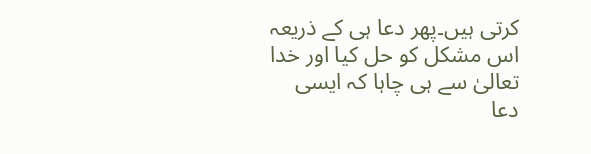کرتی ہیں۔پھر دعا ہی کے ذریعہ اس مشکل کو حل کیا اور خدا تعالیٰ سے ہی چاہا کہ ایسی دعا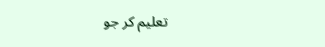تعلیم کر جو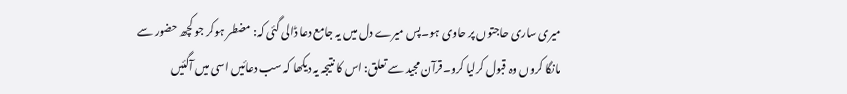میری ساری حاجتوں پر حاوی ہو۔پس میرے دل میں یہ جامع دعا ڈالی گئی کہ: مضطر ہوکر جو کچھ حضور سے مانگا کروں وہ قبول کرلیا کرو۔قرآن مجید سے تعلق: اس کا نتیجہ یہ دیکھا کہ سب دعائیں اسی میں آگئیں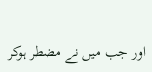اور جب میں نے مضطر ہوکر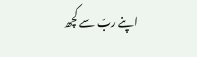اپنے ربّ سے کچھ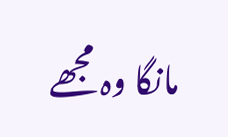مانگا وہ مجھے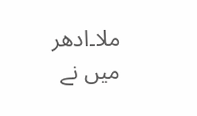ملا۔ادھر میں نے